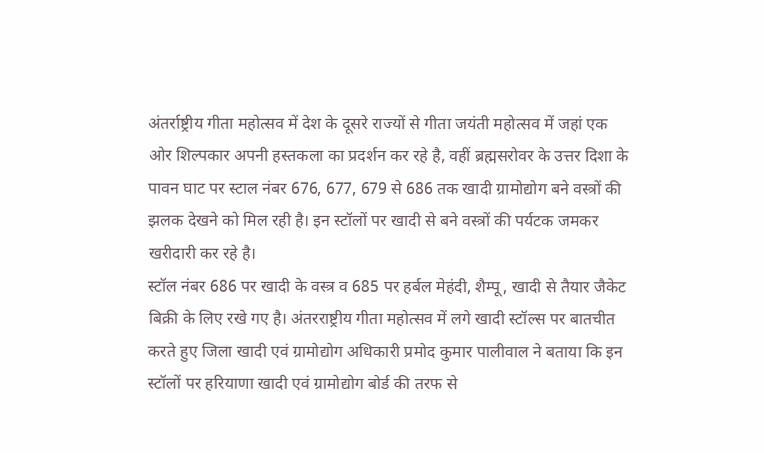अंतर्राष्ट्रीय गीता महोत्सव में देश के दूसरे राज्यों से गीता जयंती महोत्सव में जहां एक ओर शिल्पकार अपनी हस्तकला का प्रदर्शन कर रहे है, वहीं ब्रह्मसरोवर के उत्तर दिशा के पावन घाट पर स्टाल नंबर 676, 677, 679 से 686 तक खादी ग्रामोद्योग बने वस्त्रों की झलक देखने को मिल रही है। इन स्टॉलों पर खादी से बने वस्त्रों की पर्यटक जमकर खरीदारी कर रहे है।
स्टॉल नंबर 686 पर खादी के वस्त्र व 685 पर हर्बल मेहंदी, शैम्पू, खादी से तैयार जैकेट बिक्री के लिए रखे गए है। अंतरराष्ट्रीय गीता महोत्सव में लगे खादी स्टॉल्स पर बातचीत करते हुए जिला खादी एवं ग्रामोद्योग अधिकारी प्रमोद कुमार पालीवाल ने बताया कि इन स्टॉलों पर हरियाणा खादी एवं ग्रामोद्योग बोर्ड की तरफ से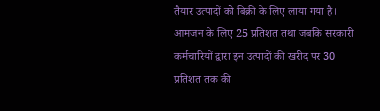तैयार उत्पादों को बिक्री के लिए लाया गया है।
आमजन के लिए 25 प्रतिशत तथा जबकि सरकारी कर्मचारियों द्वारा इन उत्पादों की खरीद पर 30 प्रतिशत तक की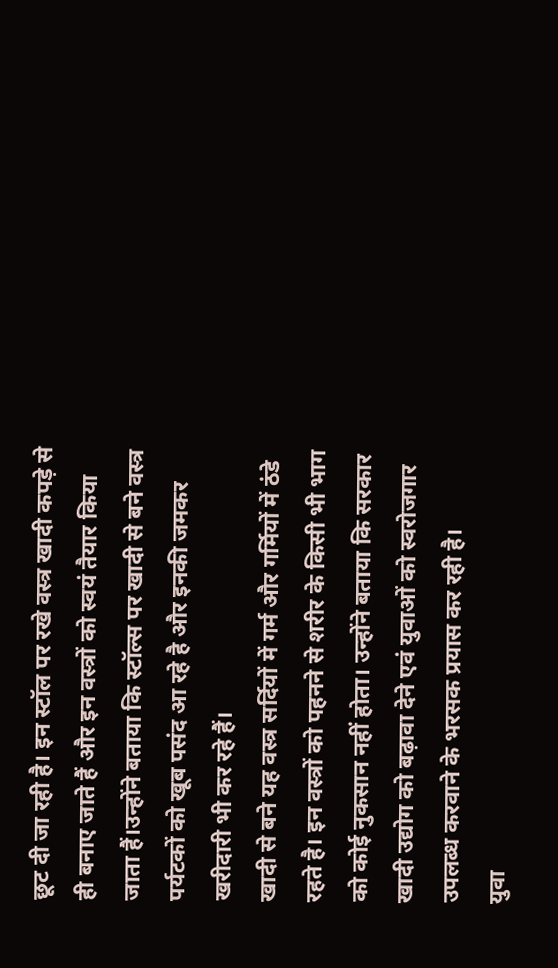छूट दी जा रही है। इन स्टॉल पर रखे वस्त्र खादी कपड़े से ही बनाए जाते हैं और इन वस्त्रों को स्वयं तैयार किया जाता हैं।उन्होंने बताया कि स्टॉल्स पर खादी से बने वस्त्र पर्यटकों को खूब पसंद आ रहे है और इनकी जमकर खरीदारी भी कर रहे हैं।
खादी से बने यह वस्त्र सर्दियों में गर्म और गर्मियों में ठंडे रहते है। इन वस्त्रों को पहनने से शरीर के किसी भी भाग को कोई नुकसान नहीं होता। उन्होंने बताया कि सरकार खादी उद्योग को बढ़ावा देने एवं युवाओं को स्वरोजगार उपलब्ध करवाने के भरसक प्रयास कर रही है।
युवा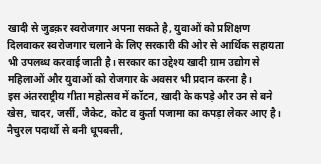खादी से जुडक़र स्वरोजगार अपना सकते है, युवाओं को प्रशिक्षण दिलवाकर स्वरोजगार चलाने के लिए सरकारी की ओर से आर्थिक सहायता भी उपलब्ध करवाई जाती है। सरकार का उद्देश्य खादी ग्राम उद्योग से महिलाओं और युवाओं को रोजगार के अवसर भी प्रदान करना है।
इस अंतरराष्ट्रीय गीता महोत्सव में कॉटन, खादी के कपड़े और उन से बने खेस, चादर, जर्सी, जैकेट, कोट व कुर्ता पजामा का कपड़ा लेकर आए है। नैचुरल पदार्थो से बनी धूपबत्ती,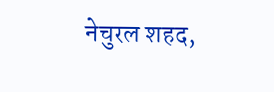नेचुरल शहद,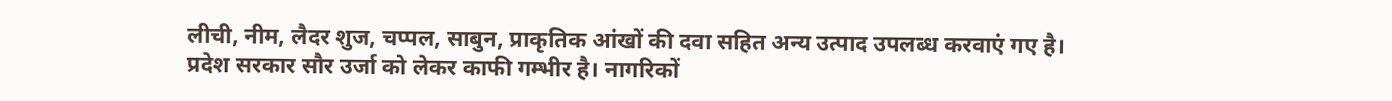लीची, नीम, लैदर शुज, चप्पल, साबुन, प्राकृतिक आंखों की दवा सहित अन्य उत्पाद उपलब्ध करवाएं गए है।
प्रदेश सरकार सौर उर्जा को लेकर काफी गम्भीर है। नागरिकों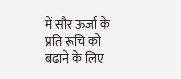में सौर ऊर्जा के प्रति रूचि को बढाने के लिए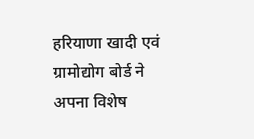हरियाणा खादी एवं ग्रामोद्योग बोर्ड ने अपना विशेष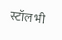स्टॉल भी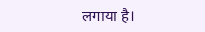लगाया है।